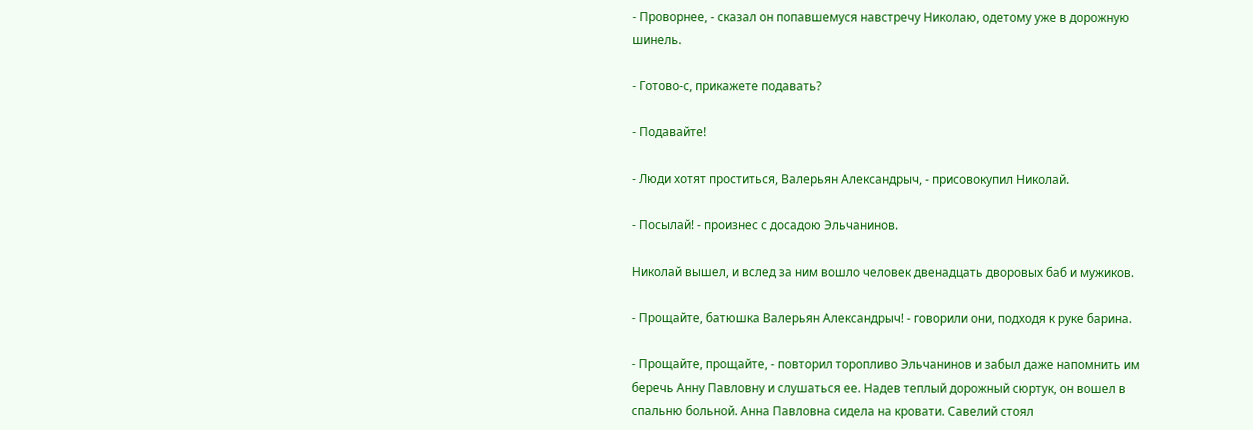- Проворнее, - сказал он попавшемуся навстречу Николаю, одетому уже в дорожную шинель.

- Готово-с, прикажете подавать?

- Подавайте!

- Люди хотят проститься, Валерьян Александрыч, - присовокупил Николай.

- Посылай! - произнес с досадою Эльчанинов.

Николай вышел, и вслед за ним вошло человек двенадцать дворовых баб и мужиков.

- Прощайте, батюшка Валерьян Александрыч! - говорили они, подходя к руке барина.

- Прощайте, прощайте, - повторил торопливо Эльчанинов и забыл даже напомнить им беречь Анну Павловну и слушаться ее. Надев теплый дорожный сюртук, он вошел в спальню больной. Анна Павловна сидела на кровати. Савелий стоял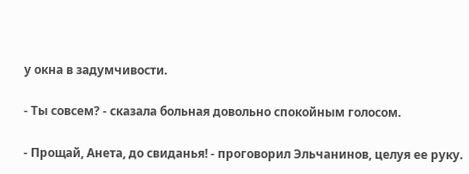у окна в задумчивости.

- Ты совсем? - сказала больная довольно спокойным голосом.

- Прощай, Анета, до свиданья! - проговорил Эльчанинов, целуя ее руку.